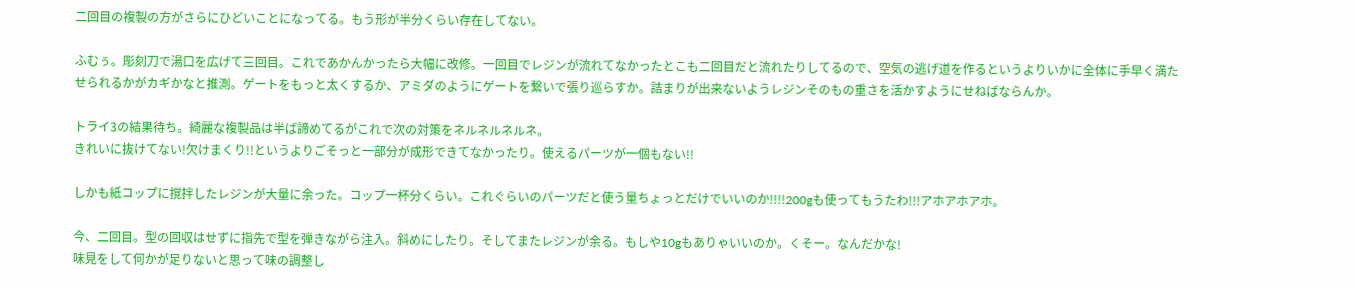二回目の複製の方がさらにひどいことになってる。もう形が半分くらい存在してない。

ふむぅ。彫刻刀で湯口を広げて三回目。これであかんかったら大幅に改修。一回目でレジンが流れてなかったとこも二回目だと流れたりしてるので、空気の逃げ道を作るというよりいかに全体に手早く満たせられるかがカギかなと推測。ゲートをもっと太くするか、アミダのようにゲートを繋いで張り巡らすか。詰まりが出来ないようレジンそのもの重さを活かすようにせねばならんか。

トライ3の結果待ち。綺麗な複製品は半ば諦めてるがこれで次の対策をネルネルネルネ。
きれいに抜けてない!欠けまくり!!というよりごそっと一部分が成形できてなかったり。使えるパーツが一個もない!!

しかも紙コップに撹拌したレジンが大量に余った。コップ一杯分くらい。これぐらいのパーツだと使う量ちょっとだけでいいのか!!!!200gも使ってもうたわ!!!アホアホアホ。

今、二回目。型の回収はせずに指先で型を弾きながら注入。斜めにしたり。そしてまたレジンが余る。もしや10gもありゃいいのか。くそー。なんだかな!
味見をして何かが足りないと思って味の調整し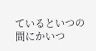ているといつの間にかいつ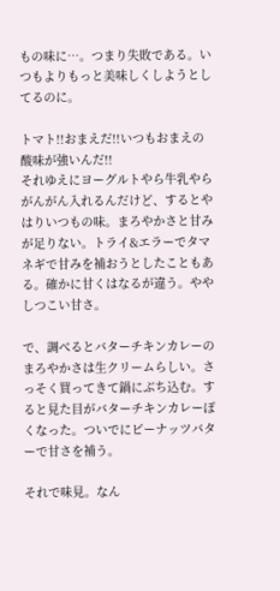もの味に…。つまり失敗である。いつもよりもっと美味しくしようとしてるのに。

トマト!!おまえだ!!いつもおまえの酸味が強いんだ!!
それゆえにヨーグルトやら牛乳やらがんがん入れるんだけど、するとやはりいつもの味。まろやかさと甘みが足りない。トライ&エラーでタマネギで甘みを補おうとしたこともある。確かに甘くはなるが違う。ややしつこい甘さ。

で、調べるとバターチキンカレーのまろやかさは生クリームらしい。さっそく買ってきて鍋にぶち込む。すると見た目がバターチキンカレーぽくなった。ついでにピーナッツバターで甘さを補う。

それで味見。なん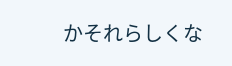かそれらしくな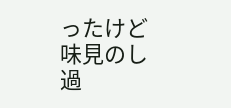ったけど味見のし過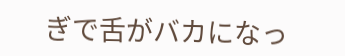ぎで舌がバカになっ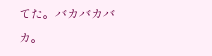てた。バカバカバカ。